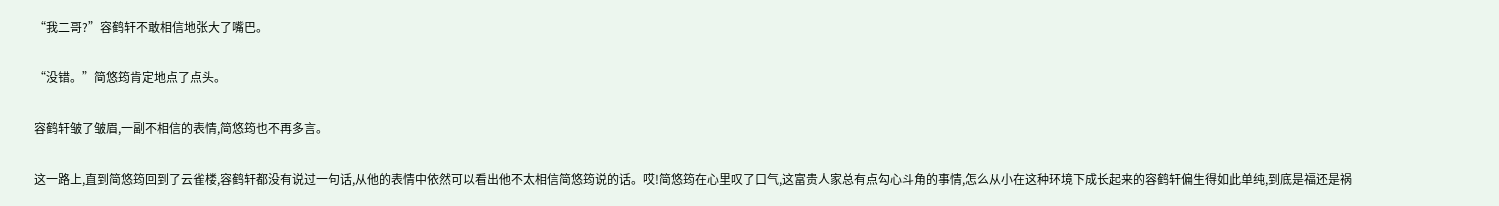“我二哥?”容鹤轩不敢相信地张大了嘴巴。

“没错。”简悠筠肯定地点了点头。

容鹤轩皱了皱眉,一副不相信的表情,简悠筠也不再多言。

这一路上,直到简悠筠回到了云雀楼,容鹤轩都没有说过一句话,从他的表情中依然可以看出他不太相信简悠筠说的话。哎!简悠筠在心里叹了口气,这富贵人家总有点勾心斗角的事情,怎么从小在这种环境下成长起来的容鹤轩偏生得如此单纯,到底是福还是祸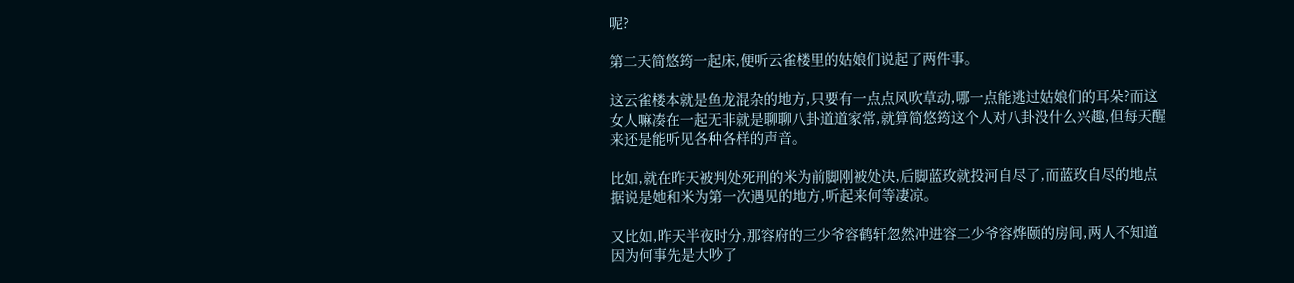呢?

第二天简悠筠一起床,便听云雀楼里的姑娘们说起了两件事。

这云雀楼本就是鱼龙混杂的地方,只要有一点点风吹草动,哪一点能逃过姑娘们的耳朵?而这女人嘛凑在一起无非就是聊聊八卦道道家常,就算简悠筠这个人对八卦没什么兴趣,但每天醒来还是能听见各种各样的声音。

比如,就在昨天被判处死刑的米为前脚刚被处决,后脚蓝玫就投河自尽了,而蓝玫自尽的地点据说是她和米为第一次遇见的地方,听起来何等凄凉。

又比如,昨天半夜时分,那容府的三少爷容鹤轩忽然冲进容二少爷容烨颐的房间,两人不知道因为何事先是大吵了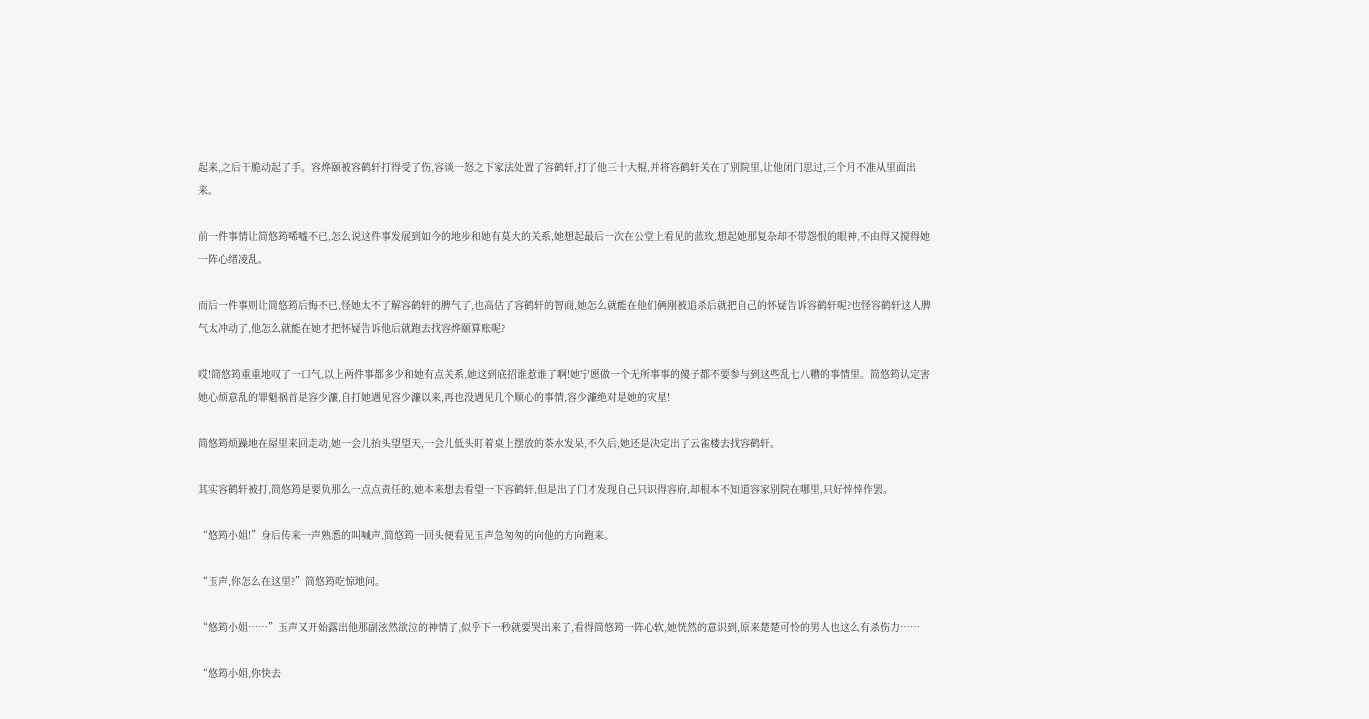起来,之后干脆动起了手。容烨颐被容鹤轩打得受了伤,容谈一怒之下家法处置了容鹤轩,打了他三十大棍,并将容鹤轩关在了别院里,让他闭门思过,三个月不准从里面出来。

前一件事情让简悠筠唏嘘不已,怎么说这件事发展到如今的地步和她有莫大的关系,她想起最后一次在公堂上看见的蓝玫,想起她那复杂却不带怨恨的眼神,不由得又搅得她一阵心绪凌乱。

而后一件事则让简悠筠后悔不已,怪她太不了解容鹤轩的脾气了,也高估了容鹤轩的智商,她怎么就能在他们俩刚被追杀后就把自己的怀疑告诉容鹤轩呢?也怪容鹤轩这人脾气太冲动了,他怎么就能在她才把怀疑告诉他后就跑去找容烨颐算账呢?

哎!简悠筠重重地叹了一口气,以上两件事都多少和她有点关系,她这到底招谁惹谁了啊!她宁愿做一个无所事事的傻子都不要参与到这些乱七八糟的事情里。简悠筠认定害她心烦意乱的罪魁祸首是容少濂,自打她遇见容少濂以来,再也没遇见几个顺心的事情,容少濂绝对是她的灾星!

简悠筠烦躁地在屋里来回走动,她一会儿抬头望望天,一会儿低头盯着桌上摆放的茶水发呆,不久后,她还是决定出了云雀楼去找容鹤轩。

其实容鹤轩被打,简悠筠是要负那么一点点责任的,她本来想去看望一下容鹤轩,但是出了门才发现自己只识得容府,却根本不知道容家别院在哪里,只好悻悻作罢。

“悠筠小姐!”身后传来一声熟悉的叫喊声,简悠筠一回头便看见玉声急匆匆的向他的方向跑来。

“玉声,你怎么在这里?”简悠筠吃惊地问。

“悠筠小姐……”玉声又开始露出他那副泫然欲泣的神情了,似乎下一秒就要哭出来了,看得简悠筠一阵心软,她恍然的意识到,原来楚楚可怜的男人也这么有杀伤力……

“悠筠小姐,你快去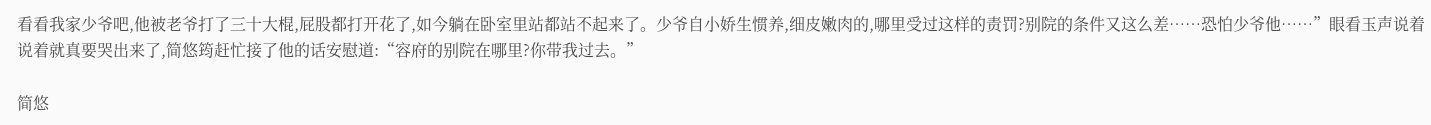看看我家少爷吧,他被老爷打了三十大棍,屁股都打开花了,如今躺在卧室里站都站不起来了。少爷自小娇生惯养,细皮嫩肉的,哪里受过这样的责罚?别院的条件又这么差……恐怕少爷他……”眼看玉声说着说着就真要哭出来了,简悠筠赶忙接了他的话安慰道:“容府的别院在哪里?你带我过去。”

简悠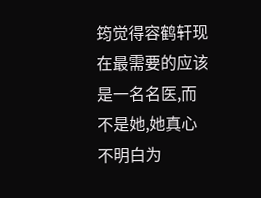筠觉得容鹤轩现在最需要的应该是一名名医,而不是她,她真心不明白为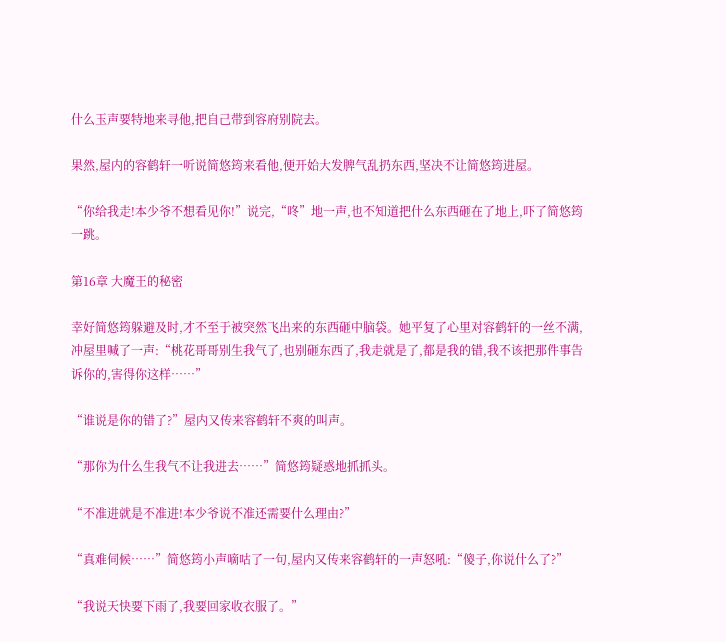什么玉声要特地来寻他,把自己带到容府别院去。

果然,屋内的容鹤轩一听说简悠筠来看他,便开始大发脾气乱扔东西,坚决不让简悠筠进屋。

“你给我走!本少爷不想看见你!”说完,“咚”地一声,也不知道把什么东西砸在了地上,吓了简悠筠一跳。

第16章 大魔王的秘密

幸好简悠筠躲避及时,才不至于被突然飞出来的东西砸中脑袋。她平复了心里对容鹤轩的一丝不满,冲屋里喊了一声:“桃花哥哥别生我气了,也别砸东西了,我走就是了,都是我的错,我不该把那件事告诉你的,害得你这样……”

“谁说是你的错了?”屋内又传来容鹤轩不爽的叫声。

“那你为什么生我气不让我进去……”简悠筠疑惑地抓抓头。

“不准进就是不准进!本少爷说不准还需要什么理由?”

“真难伺候……”简悠筠小声嘀咕了一句,屋内又传来容鹤轩的一声怒吼:“傻子,你说什么了?”

“我说天快要下雨了,我要回家收衣服了。”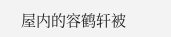屋内的容鹤轩被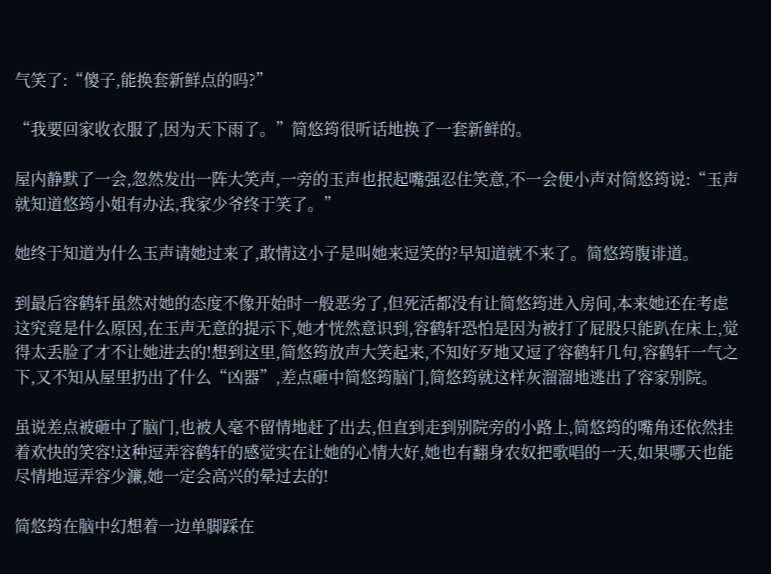气笑了:“傻子,能换套新鲜点的吗?”

“我要回家收衣服了,因为天下雨了。”简悠筠很听话地换了一套新鲜的。

屋内静默了一会,忽然发出一阵大笑声,一旁的玉声也抿起嘴强忍住笑意,不一会便小声对简悠筠说:“玉声就知道悠筠小姐有办法,我家少爷终于笑了。”

她终于知道为什么玉声请她过来了,敢情这小子是叫她来逗笑的?早知道就不来了。简悠筠腹诽道。

到最后容鹤轩虽然对她的态度不像开始时一般恶劣了,但死活都没有让简悠筠进入房间,本来她还在考虑这究竟是什么原因,在玉声无意的提示下,她才恍然意识到,容鹤轩恐怕是因为被打了屁股只能趴在床上,觉得太丢脸了才不让她进去的!想到这里,简悠筠放声大笑起来,不知好歹地又逗了容鹤轩几句,容鹤轩一气之下,又不知从屋里扔出了什么“凶器”,差点砸中简悠筠脑门,简悠筠就这样灰溜溜地逃出了容家别院。

虽说差点被砸中了脑门,也被人毫不留情地赶了出去,但直到走到别院旁的小路上,简悠筠的嘴角还依然挂着欢快的笑容!这种逗弄容鹤轩的感觉实在让她的心情大好,她也有翻身农奴把歌唱的一天,如果哪天也能尽情地逗弄容少濂,她一定会高兴的晕过去的!

简悠筠在脑中幻想着一边单脚踩在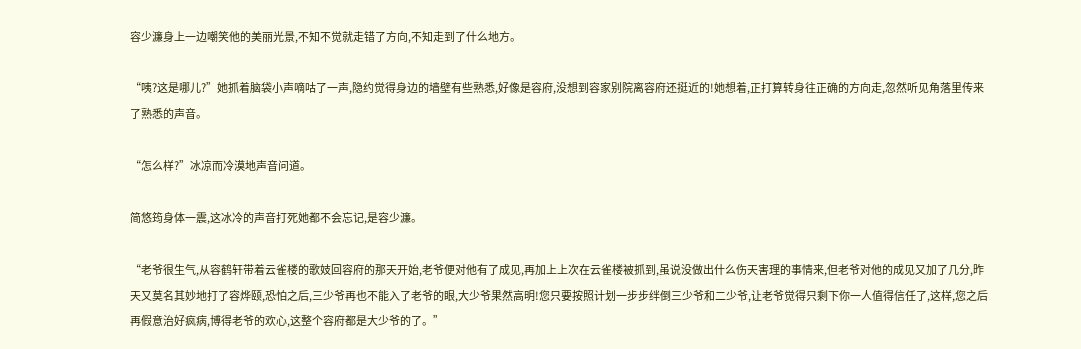容少濂身上一边嘲笑他的美丽光景,不知不觉就走错了方向,不知走到了什么地方。

“咦?这是哪儿?”她抓着脑袋小声嘀咕了一声,隐约觉得身边的墙壁有些熟悉,好像是容府,没想到容家别院离容府还挺近的!她想着,正打算转身往正确的方向走,忽然听见角落里传来了熟悉的声音。

“怎么样?”冰凉而冷漠地声音问道。

简悠筠身体一震,这冰冷的声音打死她都不会忘记,是容少濂。

“老爷很生气,从容鹤轩带着云雀楼的歌妓回容府的那天开始,老爷便对他有了成见,再加上上次在云雀楼被抓到,虽说没做出什么伤天害理的事情来,但老爷对他的成见又加了几分,昨天又莫名其妙地打了容烨颐,恐怕之后,三少爷再也不能入了老爷的眼,大少爷果然高明!您只要按照计划一步步绊倒三少爷和二少爷,让老爷觉得只剩下你一人值得信任了,这样,您之后再假意治好疯病,博得老爷的欢心,这整个容府都是大少爷的了。”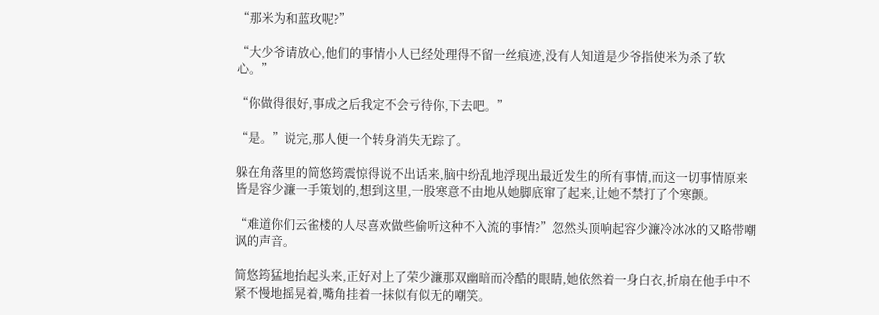“那米为和蓝玫呢?”

“大少爷请放心,他们的事情小人已经处理得不留一丝痕迹,没有人知道是少爷指使米为杀了软心。”

“你做得很好,事成之后我定不会亏待你,下去吧。”

“是。”说完,那人便一个转身消失无踪了。

躲在角落里的简悠筠震惊得说不出话来,脑中纷乱地浮现出最近发生的所有事情,而这一切事情原来皆是容少濂一手策划的,想到这里,一股寒意不由地从她脚底窜了起来,让她不禁打了个寒颤。

“难道你们云雀楼的人尽喜欢做些偷听这种不入流的事情?”忽然头顶响起容少濂冷冰冰的又略带嘲讽的声音。

简悠筠猛地抬起头来,正好对上了荣少濂那双幽暗而冷酷的眼睛,她依然着一身白衣,折扇在他手中不紧不慢地摇晃着,嘴角挂着一抹似有似无的嘲笑。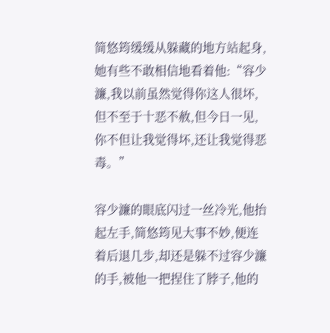简悠筠缓缓从躲藏的地方站起身,她有些不敢相信地看着他:“容少濂,我以前虽然觉得你这人很坏,但不至于十恶不赦,但今日一见,你不但让我觉得坏,还让我觉得恶毒。”

容少濂的眼底闪过一丝冷光,他抬起左手,简悠筠见大事不妙,便连着后退几步,却还是躲不过容少濂的手,被他一把捏住了脖子,他的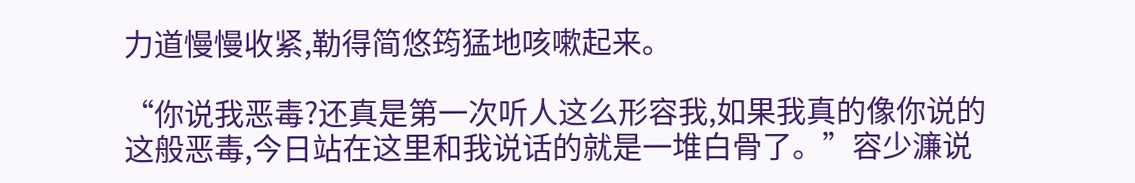力道慢慢收紧,勒得简悠筠猛地咳嗽起来。

“你说我恶毒?还真是第一次听人这么形容我,如果我真的像你说的这般恶毒,今日站在这里和我说话的就是一堆白骨了。”容少濂说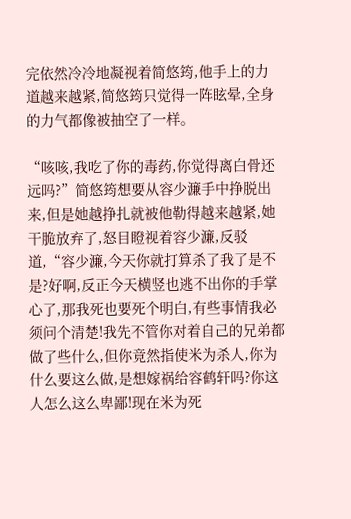完依然冷冷地凝视着简悠筠,他手上的力道越来越紧,简悠筠只觉得一阵眩晕,全身的力气都像被抽空了一样。

“咳咳,我吃了你的毒药,你觉得离白骨还远吗?”简悠筠想要从容少濂手中挣脱出来,但是她越挣扎就被他勒得越来越紧,她干脆放弃了,怒目瞪视着容少濂,反驳道,“容少濂,今天你就打算杀了我了是不是?好啊,反正今天横竖也逃不出你的手掌心了,那我死也要死个明白,有些事情我必须问个清楚!我先不管你对着自己的兄弟都做了些什么,但你竟然指使米为杀人,你为什么要这么做,是想嫁祸给容鹤轩吗?你这人怎么这么卑鄙!现在米为死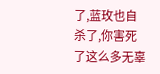了,蓝玫也自杀了,你害死了这么多无辜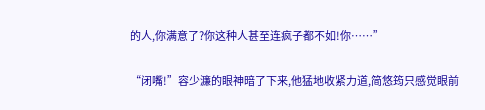的人,你满意了?你这种人甚至连疯子都不如!你……”

“闭嘴!”容少濂的眼神暗了下来,他猛地收紧力道,简悠筠只感觉眼前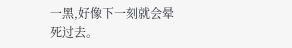一黑,好像下一刻就会晕死过去。